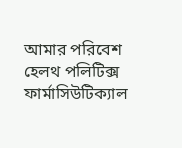আমার পরিবেশ হেলথ পলিটিক্স ফার্মাসিউটিক্যাল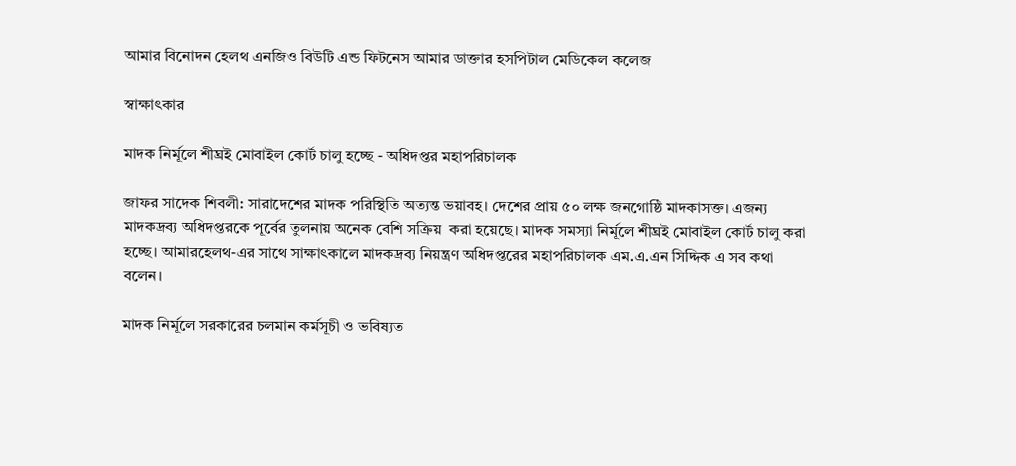আমার বিনোদন হেলথ এনজিও বিউটি এন্ড ফিটনেস আমার ডাক্তার হসপিটাল মেডিকেল কলেজ

স্বাক্ষাৎকার

মাদক নির্মূলে শীঘ্রই মোবাইল কোর্ট চালু হচ্ছে - অধিদপ্তর মহাপরিচালক

জাফর সাদেক শিবলী: সারাদেশের মাদক পরিস্থিতি অত্যন্ত ভয়াবহ। দেশের প্রায় ৫০ লক্ষ জনগোষ্ঠি মাদকাসক্ত। এজন্য মাদকদ্রব্য অধিদপ্তরকে পূর্বের তুলনায় অনেক বেশি সক্রিয়  করা হয়েছে। মাদক সমস্যা নির্মূলে শীঘ্রই মোবাইল কোর্ট চালু করা হচ্ছে। আমারহেলথ-এর সাথে সাক্ষাৎকালে মাদকদ্রব্য নিয়ন্ত্রণ অধিদপ্তরের মহাপরিচালক এম.এ.এন সিদ্দিক এ সব কথা বলেন।

মাদক নির্মূলে সরকারের চলমান কর্মসূচী ও ভবিষ্যত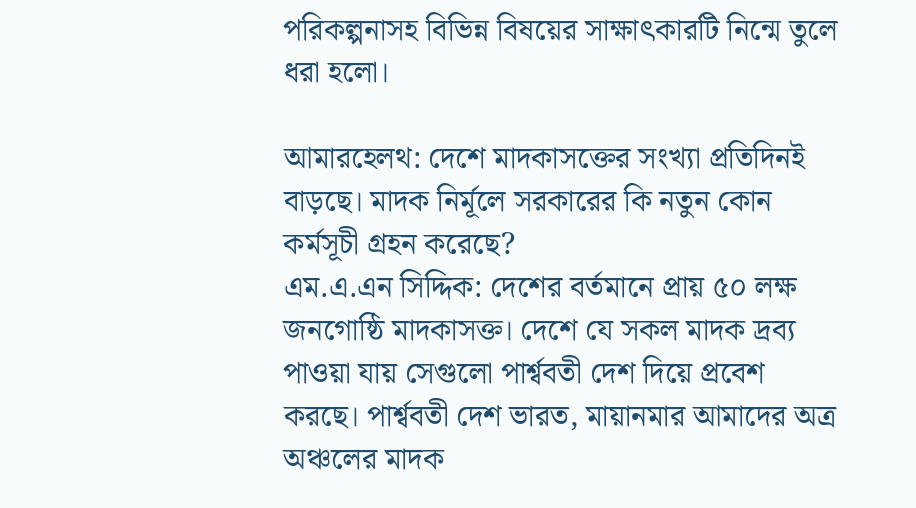পরিকল্পনাসহ বিভিন্ন বিষয়ের সাক্ষাৎকারটি নিন্মে তুলে ধরা হলো।

আমারহেলথ: দেশে মাদকাসক্তের সংখ্যা প্রতিদিনই বাড়ছে। মাদক নির্মূলে সরকারের কি নতুন কোন কর্মসূচী গ্রহন করেছে?
এম.এ.এন সিদ্দিক: দেশের বর্তমানে প্রায় ৫০ লক্ষ জনগোষ্ঠি মাদকাসক্ত। দেশে যে সকল মাদক দ্রব্য পাওয়া যায় সেগুলো পার্শ্ববতী দেশ দিয়ে প্রবেশ করছে। পার্শ্ববতী দেশ ভারত, মায়ানমার আমাদের অত্র অঞ্চলের মাদক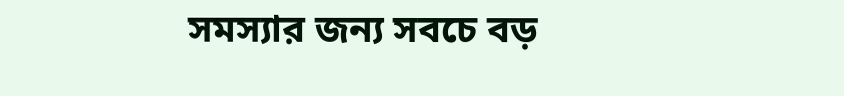সমস্যার জন্য সবচে বড়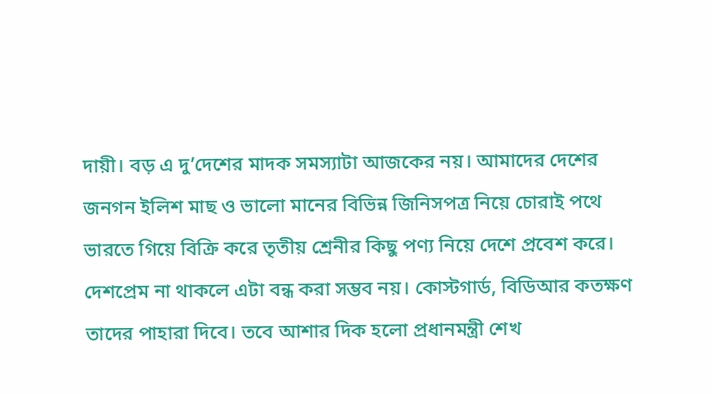দায়ী। বড় এ দু’দেশের মাদক সমস্যাটা আজকের নয়। আমাদের দেশের জনগন ইলিশ মাছ ও ভালো মানের বিভিন্ন জিনিসপত্র নিয়ে চোরাই পথে ভারতে গিয়ে বিক্রি করে তৃতীয় শ্রেনীর কিছু পণ্য নিয়ে দেশে প্রবেশ করে। দেশপ্রেম না থাকলে এটা বন্ধ করা সম্ভব নয়। কোস্টগার্ড, বিডিআর কতক্ষণ তাদের পাহারা দিবে। তবে আশার দিক হলো প্রধানমন্ত্রী শেখ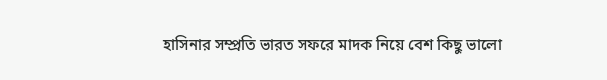হাসিনার সম্প্রতি ভারত সফরে মাদক নিয়ে বেশ কিছু ভালো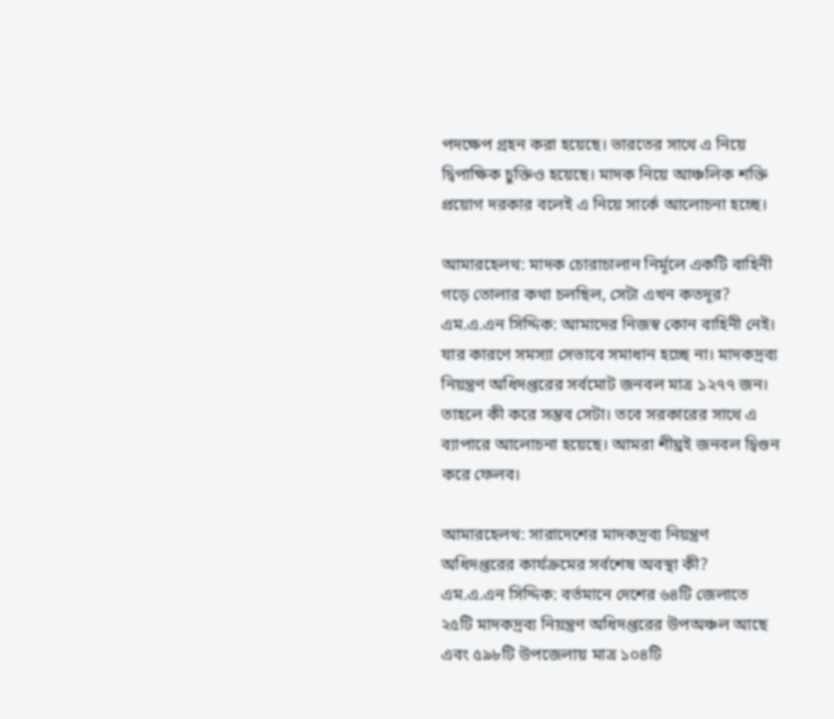পদক্ষেপ গ্রহন করা হয়েছে। ভারতের সাথে এ নিয়ে দ্বিপাক্ষিক চুক্তিও হয়েছে। মাদক নিয়ে আঞ্চলিক শক্তি প্রয়োগ দরকার বলেই এ নিয়ে সার্কে আলোচনা হচ্ছে।

আমারহেলথ: মাদক চোরাচালান নির্মূলে একটি বাহিনী গড়ে তোলার কথা চলছিল, সেটা এখন কতদূর?
এম.এ.এন সিদ্দিক: আমাদের নিজস্ব কোন বাহিনী নেই। যার কারণে সমস্যা সেভাবে সমাধান হচ্ছে না। মাদকদ্রব্য নিয়ন্ত্রণ অধিদপ্তরের সর্বমোট জনবল মাত্র ১২৭৭ জন। তাহলে কী করে সম্ভব সেটা। তবে সরকারের সাথে এ ব্যাপারে আলোচনা হয়েছে। আমরা শীঘ্রই জনবল দ্বিগুন করে ফেলব।

আমারহেলথ: সারাদেশের মাদকদ্রব্য নিয়ন্ত্রণ অধিদপ্তরের কার্যক্রমের সর্বশেষ অবস্থা কী?
এম.এ.এন সিদ্দিক: বর্তমানে দেশের ৬৪টি জেলাতে ২৫টি মাদকদ্রব্য নিয়ন্ত্রণ অধিদপ্তরের উপঅঞ্চল আছে এবং ৫৯৮টি উপজেলায় মাত্র ১০৪টি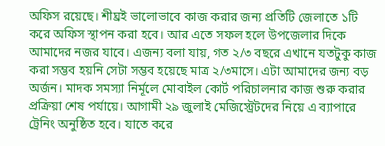অফিস রয়েছে। শীঘ্রই ভালোভাবে কাজ করার জন্য প্রতিটি জেলাতে ১টি করে অফিস স্থাপন করা হবে। আর এতে সফল হলে উপজেলার দিকে আমাদের নজর যাবে। এজন্য বলা যায়, গত ২/৩ বছরে এখানে যতটুকু কাজ করা সম্ভব হয়নি সেটা সম্ভব হয়েছে মাত্র ২/৩মাসে। এটা আমাদের জন্য বড় অর্জন। মাদক সমস্যা নির্মূলে মোবাইল কোর্ট পরিচালনার কাজ শুরু করার প্রক্রিয়া শেষ পর্যায়ে। আগামী ২৯ জুলাই মেজিস্ট্রেটদের নিয়ে এ ব্যাপারে ট্রেনিং অনুষ্ঠিত হবে। যাতে করে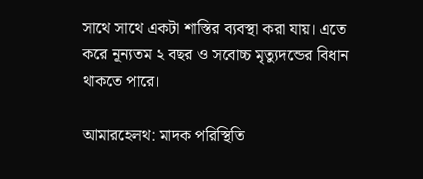সাথে সাথে একটা শাস্তির ব্যবস্থা করা যায়। এতে করে নূন্যতম ২ বছর ও সবোচ্চ মৃত্যুদন্ডের বিধান থাকতে পারে।

আমারহেলথ: মাদক পরিস্থিতি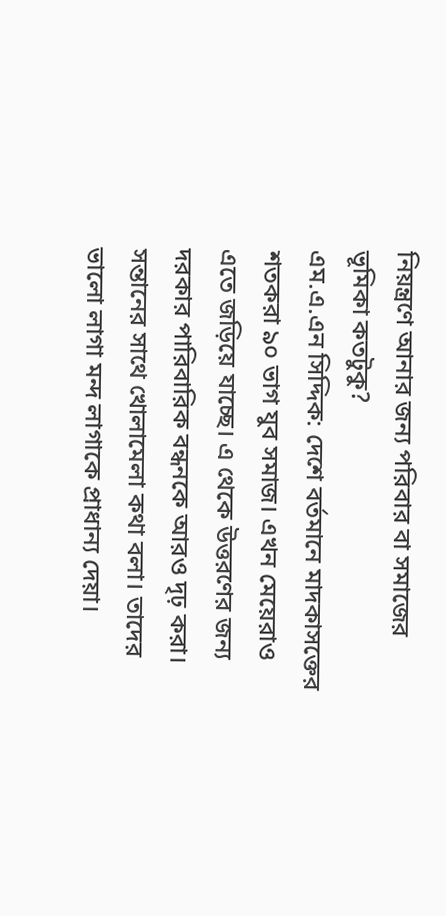নিয়ন্ত্রণে আনার জন্য পরিবার বা সমাজের ভূমিকা কতটুকু?
এম.এ.এন সিদ্দিক: দেশে বর্তমানে মাদকাসক্তের শতকরা ৯০ ভাগ যুব সমাজ। এখন মেয়েরাও এতে জড়িয়ে যাচ্ছে। এ থেকে উত্তরণের জন্য দরকার পারিবারিক বন্ধনকে আরও দৃঢ় করা। সন্তানের সাথে খোলামেলা কথা বলা। তাদের ভালো লাগা মন্দ লাগাকে প্রাধান্য দেয়া।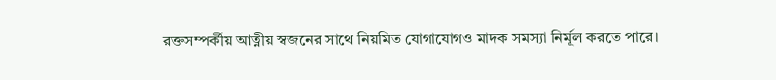রক্তসম্পর্কীয় আত্নীয় স্বজনের সাথে নিয়মিত যোগাযোগও মাদক সমস্যা নির্মূল করতে পারে।